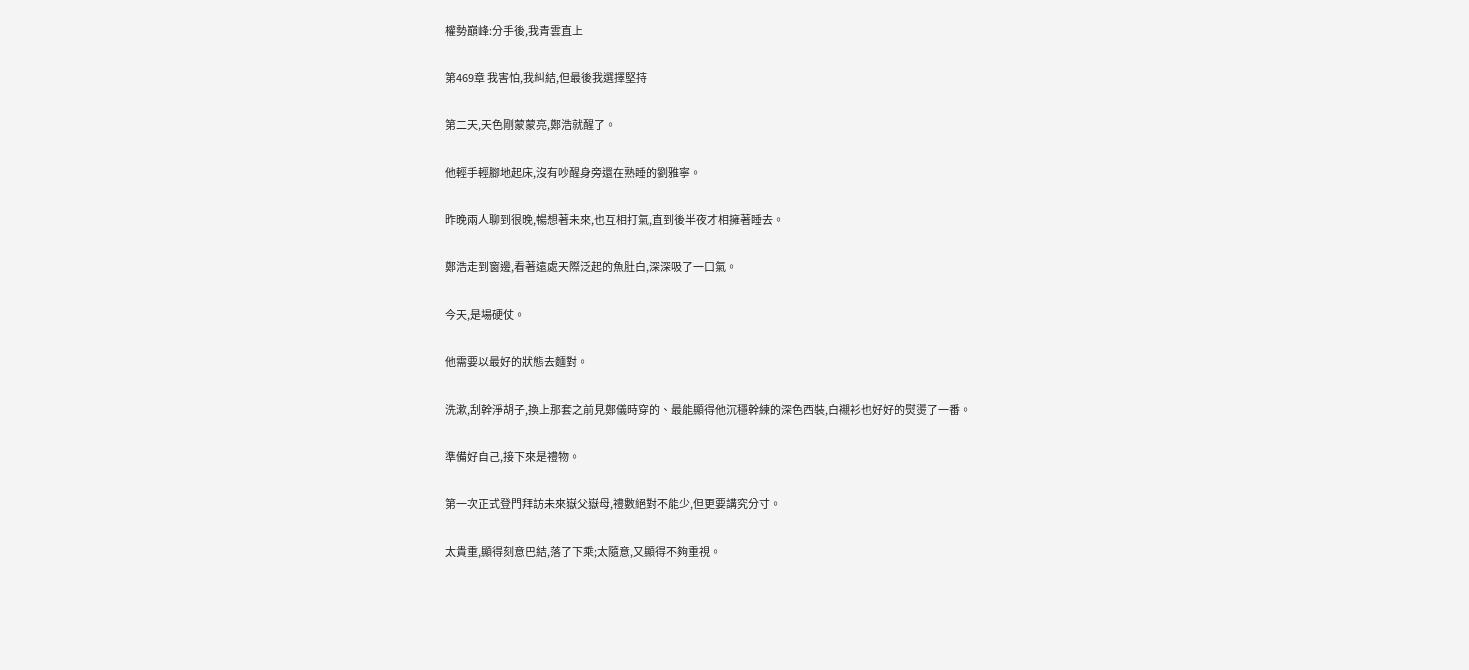權勢巔峰:分手後,我青雲直上

第469章 我害怕,我糾結,但最後我選擇堅持

第二天,天色剛蒙蒙亮,鄭浩就醒了。

他輕手輕腳地起床,沒有吵醒身旁還在熟睡的劉雅寧。

昨晚兩人聊到很晚,暢想著未來,也互相打氣,直到後半夜才相擁著睡去。

鄭浩走到窗邊,看著遠處天際泛起的魚肚白,深深吸了一口氣。

今天,是場硬仗。

他需要以最好的狀態去麵對。

洗漱,刮幹淨胡子,換上那套之前見鄭儀時穿的、最能顯得他沉穩幹練的深色西裝,白襯衫也好好的熨燙了一番。

準備好自己,接下來是禮物。

第一次正式登門拜訪未來嶽父嶽母,禮數絕對不能少,但更要講究分寸。

太貴重,顯得刻意巴結,落了下乘;太隨意,又顯得不夠重視。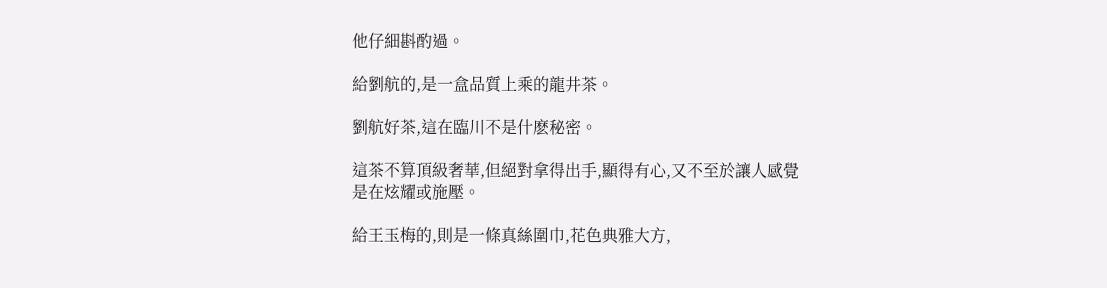他仔細斟酌過。

給劉航的,是一盒品質上乘的龍井茶。

劉航好茶,這在臨川不是什麽秘密。

這茶不算頂級奢華,但絕對拿得出手,顯得有心,又不至於讓人感覺是在炫耀或施壓。

給王玉梅的,則是一條真絲圍巾,花色典雅大方,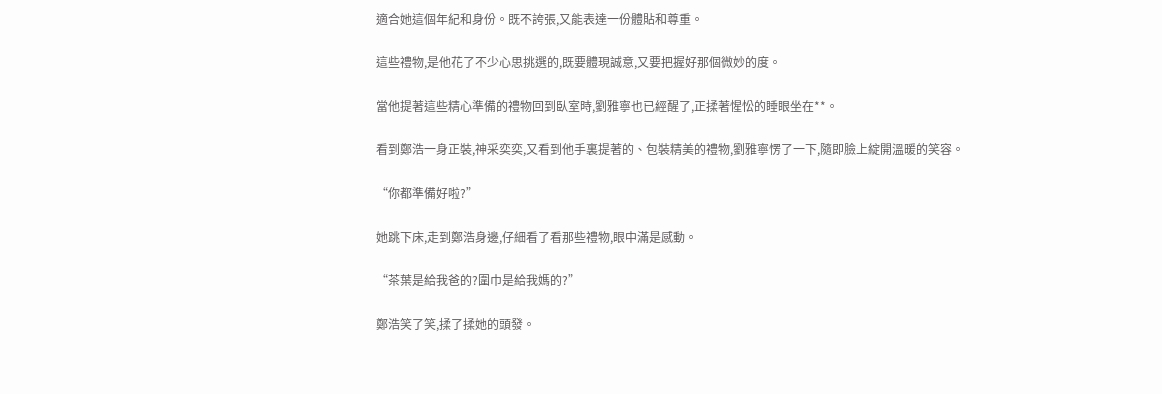適合她這個年紀和身份。既不誇張,又能表達一份體貼和尊重。

這些禮物,是他花了不少心思挑選的,既要體現誠意,又要把握好那個微妙的度。

當他提著這些精心準備的禮物回到臥室時,劉雅寧也已經醒了,正揉著惺忪的睡眼坐在**。

看到鄭浩一身正裝,神采奕奕,又看到他手裏提著的、包裝精美的禮物,劉雅寧愣了一下,隨即臉上綻開溫暖的笑容。

“你都準備好啦?”

她跳下床,走到鄭浩身邊,仔細看了看那些禮物,眼中滿是感動。

“茶葉是給我爸的?圍巾是給我媽的?”

鄭浩笑了笑,揉了揉她的頭發。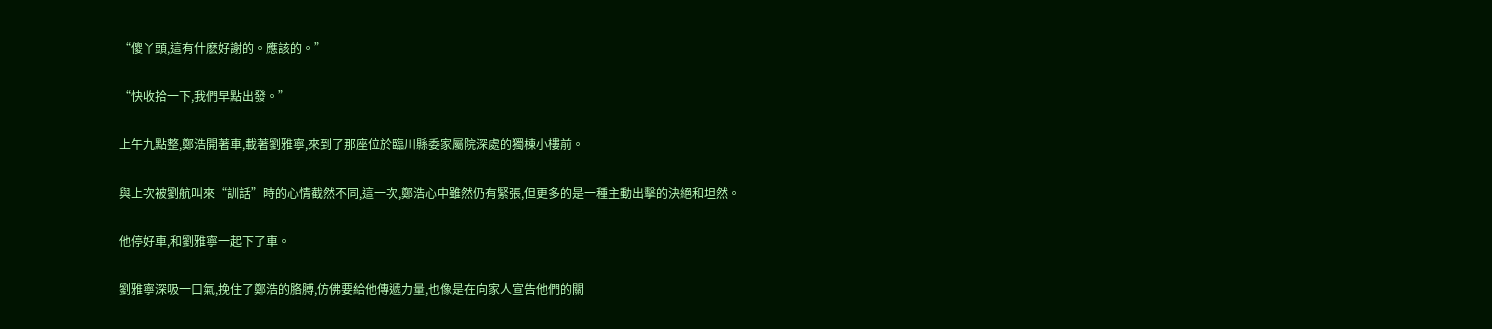“傻丫頭,這有什麽好謝的。應該的。”

“快收拾一下,我們早點出發。”

上午九點整,鄭浩開著車,載著劉雅寧,來到了那座位於臨川縣委家屬院深處的獨棟小樓前。

與上次被劉航叫來“訓話”時的心情截然不同,這一次,鄭浩心中雖然仍有緊張,但更多的是一種主動出擊的決絕和坦然。

他停好車,和劉雅寧一起下了車。

劉雅寧深吸一口氣,挽住了鄭浩的胳膊,仿佛要給他傳遞力量,也像是在向家人宣告他們的關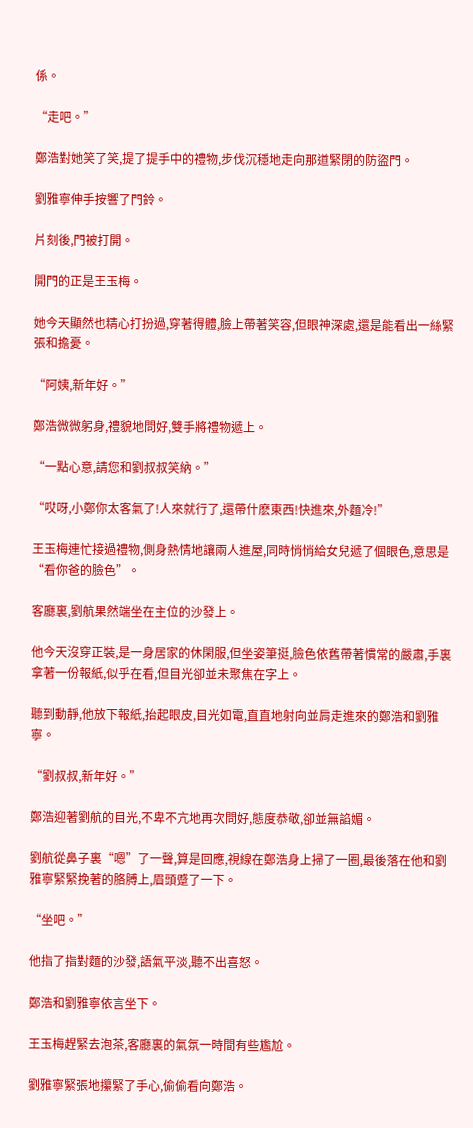係。

“走吧。”

鄭浩對她笑了笑,提了提手中的禮物,步伐沉穩地走向那道緊閉的防盜門。

劉雅寧伸手按響了門鈴。

片刻後,門被打開。

開門的正是王玉梅。

她今天顯然也精心打扮過,穿著得體,臉上帶著笑容,但眼神深處,還是能看出一絲緊張和擔憂。

“阿姨,新年好。”

鄭浩微微躬身,禮貌地問好,雙手將禮物遞上。

“一點心意,請您和劉叔叔笑納。”

“哎呀,小鄭你太客氣了!人來就行了,還帶什麽東西!快進來,外麵冷!”

王玉梅連忙接過禮物,側身熱情地讓兩人進屋,同時悄悄給女兒遞了個眼色,意思是“看你爸的臉色”。

客廳裏,劉航果然端坐在主位的沙發上。

他今天沒穿正裝,是一身居家的休閑服,但坐姿筆挺,臉色依舊帶著慣常的嚴肅,手裏拿著一份報紙,似乎在看,但目光卻並未聚焦在字上。

聽到動靜,他放下報紙,抬起眼皮,目光如電,直直地射向並肩走進來的鄭浩和劉雅寧。

“劉叔叔,新年好。”

鄭浩迎著劉航的目光,不卑不亢地再次問好,態度恭敬,卻並無諂媚。

劉航從鼻子裏“嗯”了一聲,算是回應,視線在鄭浩身上掃了一圈,最後落在他和劉雅寧緊緊挽著的胳膊上,眉頭蹙了一下。

“坐吧。”

他指了指對麵的沙發,語氣平淡,聽不出喜怒。

鄭浩和劉雅寧依言坐下。

王玉梅趕緊去泡茶,客廳裏的氣氛一時間有些尷尬。

劉雅寧緊張地攥緊了手心,偷偷看向鄭浩。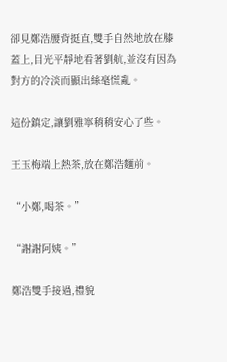卻見鄭浩腰背挺直,雙手自然地放在膝蓋上,目光平靜地看著劉航,並沒有因為對方的冷淡而顯出絲毫慌亂。

這份鎮定,讓劉雅寧稍稍安心了些。

王玉梅端上熱茶,放在鄭浩麵前。

“小鄭,喝茶。”

“謝謝阿姨。”

鄭浩雙手接過,禮貌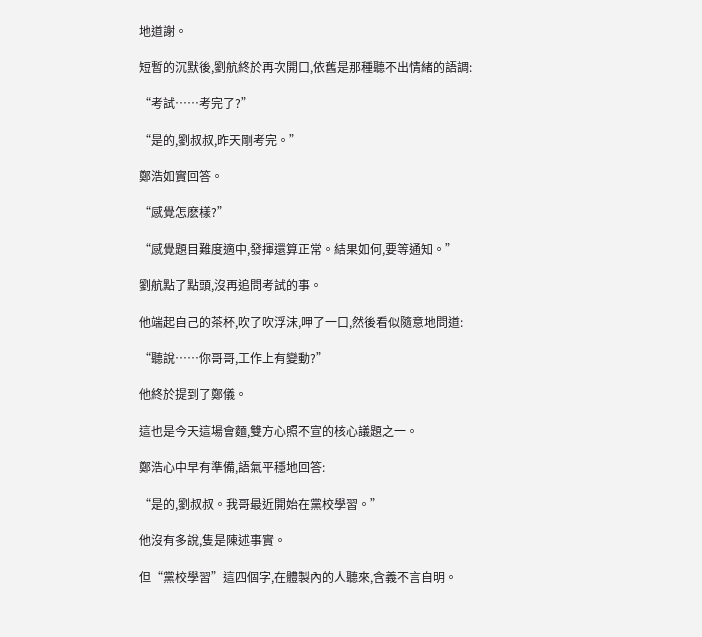地道謝。

短暫的沉默後,劉航終於再次開口,依舊是那種聽不出情緒的語調:

“考試……考完了?”

“是的,劉叔叔,昨天剛考完。”

鄭浩如實回答。

“感覺怎麽樣?”

“感覺題目難度適中,發揮還算正常。結果如何,要等通知。”

劉航點了點頭,沒再追問考試的事。

他端起自己的茶杯,吹了吹浮沫,呷了一口,然後看似隨意地問道:

“聽說……你哥哥,工作上有變動?”

他終於提到了鄭儀。

這也是今天這場會麵,雙方心照不宣的核心議題之一。

鄭浩心中早有準備,語氣平穩地回答:

“是的,劉叔叔。我哥最近開始在黨校學習。”

他沒有多說,隻是陳述事實。

但“黨校學習”這四個字,在體製內的人聽來,含義不言自明。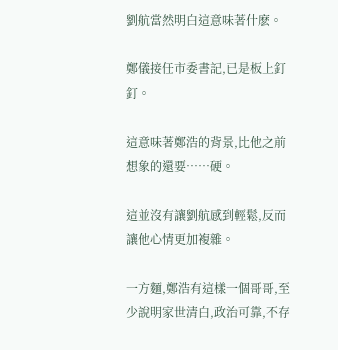劉航當然明白這意味著什麽。

鄭儀接任市委書記,已是板上釘釘。

這意味著鄭浩的背景,比他之前想象的還要……硬。

這並沒有讓劉航感到輕鬆,反而讓他心情更加複雜。

一方麵,鄭浩有這樣一個哥哥,至少說明家世清白,政治可靠,不存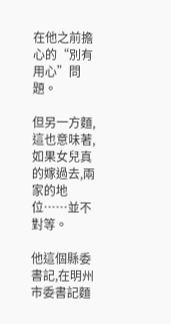在他之前擔心的“別有用心”問題。

但另一方麵,這也意味著,如果女兒真的嫁過去,兩家的地位……並不對等。

他這個縣委書記,在明州市委書記麵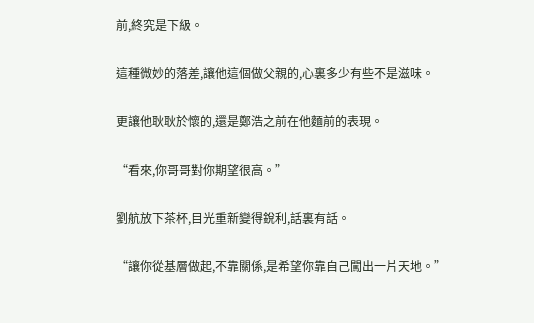前,終究是下級。

這種微妙的落差,讓他這個做父親的,心裏多少有些不是滋味。

更讓他耿耿於懷的,還是鄭浩之前在他麵前的表現。

“看來,你哥哥對你期望很高。”

劉航放下茶杯,目光重新變得銳利,話裏有話。

“讓你從基層做起,不靠關係,是希望你靠自己闖出一片天地。”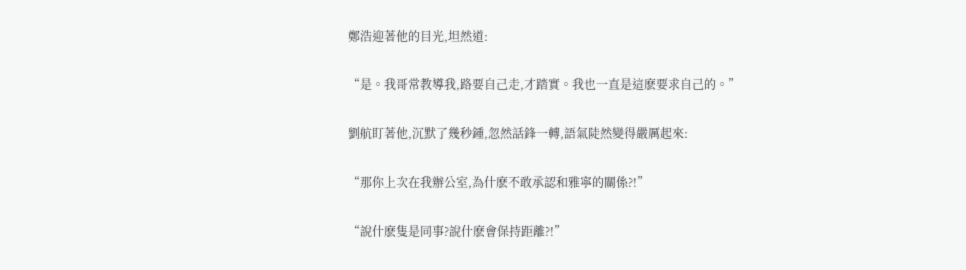鄭浩迎著他的目光,坦然道:

“是。我哥常教導我,路要自己走,才踏實。我也一直是這麽要求自己的。”

劉航盯著他,沉默了幾秒鍾,忽然話鋒一轉,語氣陡然變得嚴厲起來:

“那你上次在我辦公室,為什麽不敢承認和雅寧的關係?!”

“說什麽隻是同事?說什麽會保持距離?!”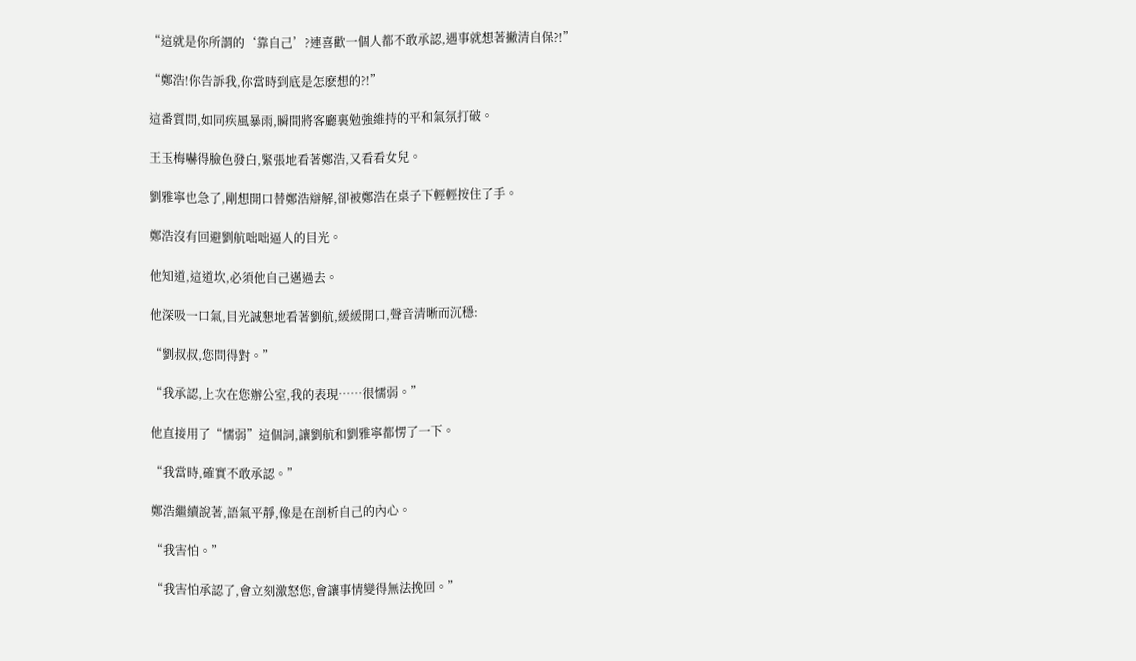“這就是你所謂的‘靠自己’?連喜歡一個人都不敢承認,遇事就想著撇清自保?!”

“鄭浩!你告訴我,你當時到底是怎麽想的?!”

這番質問,如同疾風暴雨,瞬間將客廳裏勉強維持的平和氣氛打破。

王玉梅嚇得臉色發白,緊張地看著鄭浩,又看看女兒。

劉雅寧也急了,剛想開口替鄭浩辯解,卻被鄭浩在桌子下輕輕按住了手。

鄭浩沒有回避劉航咄咄逼人的目光。

他知道,這道坎,必須他自己邁過去。

他深吸一口氣,目光誠懇地看著劉航,緩緩開口,聲音清晰而沉穩:

“劉叔叔,您問得對。”

“我承認,上次在您辦公室,我的表現……很懦弱。”

他直接用了“懦弱”這個詞,讓劉航和劉雅寧都愣了一下。

“我當時,確實不敢承認。”

鄭浩繼續說著,語氣平靜,像是在剖析自己的內心。

“我害怕。”

“我害怕承認了,會立刻激怒您,會讓事情變得無法挽回。”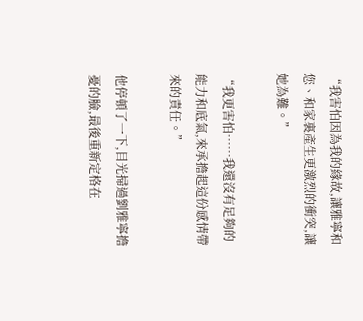“我害怕因為我的緣故,讓雅寧和您、和家裏產生更激烈的衝突,讓她為難。”

“我更害怕……我還沒有足夠的能力和底氣,來承擔起這份感情帶來的責任。”

他停頓了一下,目光掃過劉雅寧擔憂的臉,最後重新定格在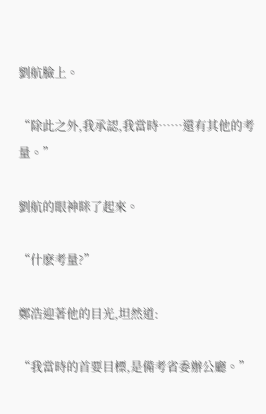劉航臉上。

“除此之外,我承認,我當時……還有其他的考量。”

劉航的眼神眯了起來。

“什麽考量?”

鄭浩迎著他的目光,坦然道:

“我當時的首要目標,是備考省委辦公廳。”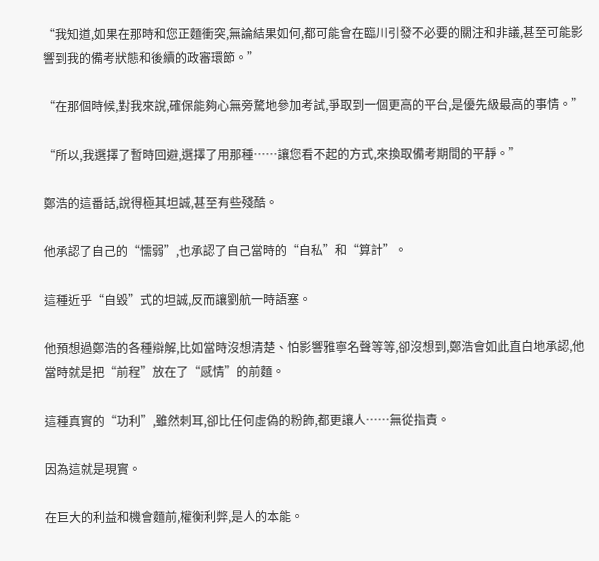“我知道,如果在那時和您正麵衝突,無論結果如何,都可能會在臨川引發不必要的關注和非議,甚至可能影響到我的備考狀態和後續的政審環節。”

“在那個時候,對我來說,確保能夠心無旁騖地參加考試,爭取到一個更高的平台,是優先級最高的事情。”

“所以,我選擇了暫時回避,選擇了用那種……讓您看不起的方式,來換取備考期間的平靜。”

鄭浩的這番話,說得極其坦誠,甚至有些殘酷。

他承認了自己的“懦弱”,也承認了自己當時的“自私”和“算計”。

這種近乎“自毀”式的坦誠,反而讓劉航一時語塞。

他預想過鄭浩的各種辯解,比如當時沒想清楚、怕影響雅寧名聲等等,卻沒想到,鄭浩會如此直白地承認,他當時就是把“前程”放在了“感情”的前麵。

這種真實的“功利”,雖然刺耳,卻比任何虛偽的粉飾,都更讓人……無從指責。

因為這就是現實。

在巨大的利益和機會麵前,權衡利弊,是人的本能。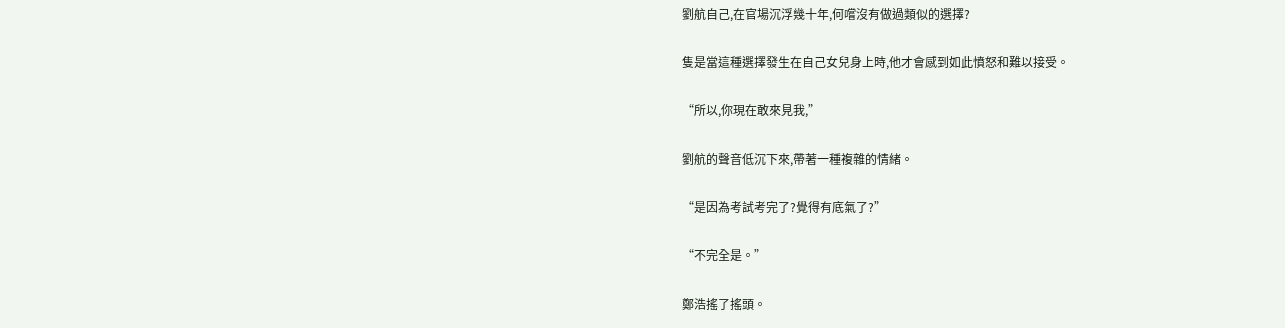劉航自己,在官場沉浮幾十年,何嚐沒有做過類似的選擇?

隻是當這種選擇發生在自己女兒身上時,他才會感到如此憤怒和難以接受。

“所以,你現在敢來見我,”

劉航的聲音低沉下來,帶著一種複雜的情緒。

“是因為考試考完了?覺得有底氣了?”

“不完全是。”

鄭浩搖了搖頭。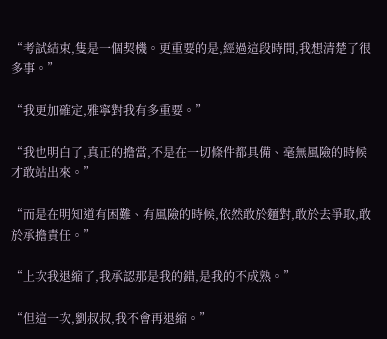“考試結束,隻是一個契機。更重要的是,經過這段時間,我想清楚了很多事。”

“我更加確定,雅寧對我有多重要。”

“我也明白了,真正的擔當,不是在一切條件都具備、毫無風險的時候才敢站出來。”

“而是在明知道有困難、有風險的時候,依然敢於麵對,敢於去爭取,敢於承擔責任。”

“上次我退縮了,我承認那是我的錯,是我的不成熟。”

“但這一次,劉叔叔,我不會再退縮。”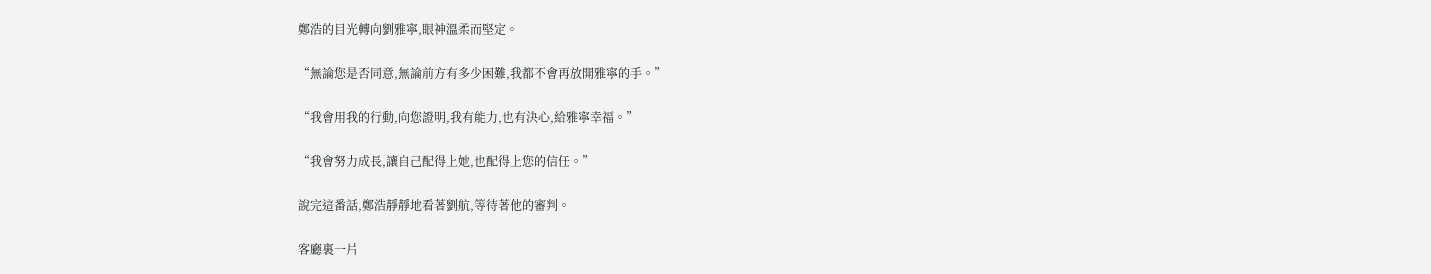鄭浩的目光轉向劉雅寧,眼神溫柔而堅定。

“無論您是否同意,無論前方有多少困難,我都不會再放開雅寧的手。”

“我會用我的行動,向您證明,我有能力,也有決心,給雅寧幸福。”

“我會努力成長,讓自己配得上她,也配得上您的信任。”

說完這番話,鄭浩靜靜地看著劉航,等待著他的審判。

客廳裏一片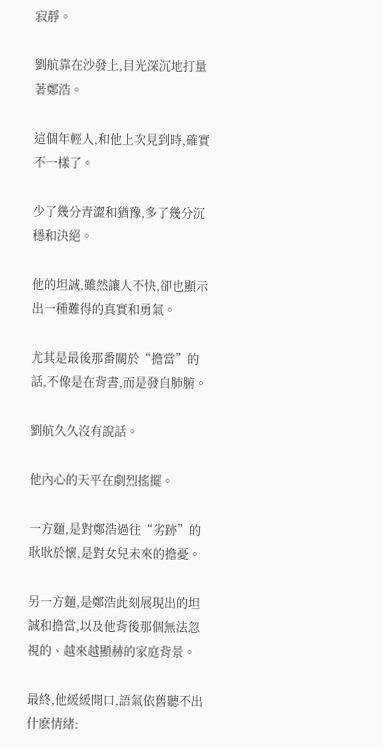寂靜。

劉航靠在沙發上,目光深沉地打量著鄭浩。

這個年輕人,和他上次見到時,確實不一樣了。

少了幾分青澀和猶豫,多了幾分沉穩和決絕。

他的坦誠,雖然讓人不快,卻也顯示出一種難得的真實和勇氣。

尤其是最後那番關於“擔當”的話,不像是在背書,而是發自肺腑。

劉航久久沒有說話。

他內心的天平在劇烈搖擺。

一方麵,是對鄭浩過往“劣跡”的耿耿於懷,是對女兒未來的擔憂。

另一方麵,是鄭浩此刻展現出的坦誠和擔當,以及他背後那個無法忽視的、越來越顯赫的家庭背景。

最終,他緩緩開口,語氣依舊聽不出什麽情緒: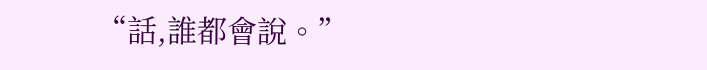“話,誰都會說。”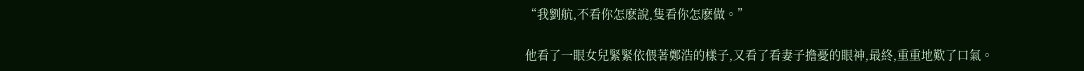“我劉航,不看你怎麽說,隻看你怎麽做。”

他看了一眼女兒緊緊依偎著鄭浩的樣子,又看了看妻子擔憂的眼神,最終,重重地歎了口氣。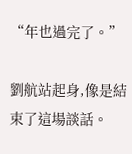“年也過完了。”

劉航站起身,像是結束了這場談話。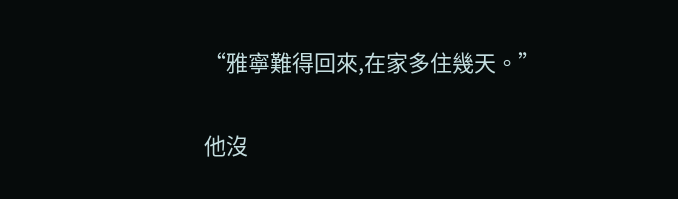“雅寧難得回來,在家多住幾天。”

他沒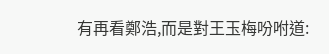有再看鄭浩,而是對王玉梅吩咐道: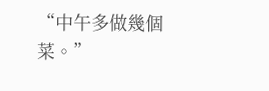“中午多做幾個菜。”